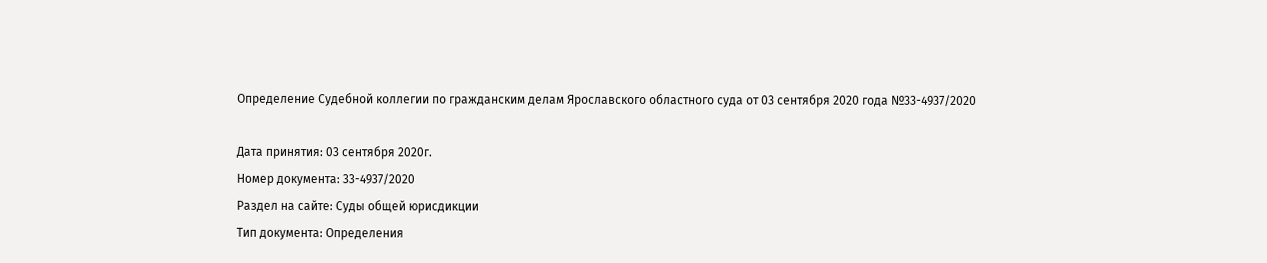Определение Судебной коллегии по гражданским делам Ярославского областного суда от 03 сентября 2020 года №33-4937/2020

Дата принятия: 03 сентября 2020г.
Номер документа: 33-4937/2020
Раздел на сайте: Суды общей юрисдикции
Тип документа: Определения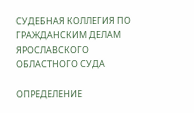СУДЕБНАЯ КОЛЛЕГИЯ ПО ГРАЖДАНСКИМ ДЕЛАМ ЯРОСЛАВСКОГО ОБЛАСТНОГО СУДА

ОПРЕДЕЛЕНИЕ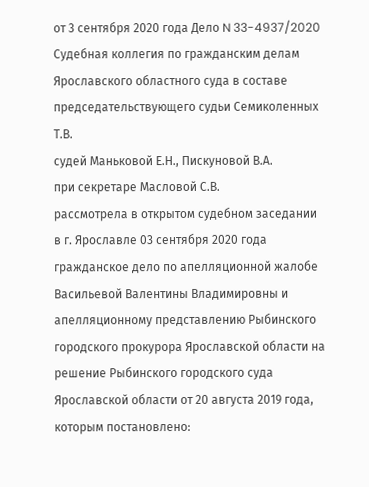от 3 сентября 2020 года Дело N 33-4937/2020
Судебная коллегия по гражданским делам Ярославского областного суда в составе председательствующего судьи Семиколенных Т.В.
судей Маньковой Е.Н., Пискуновой В.А.
при секретаре Масловой С.В.
рассмотрела в открытом судебном заседании в г. Ярославле 03 сентября 2020 года гражданское дело по апелляционной жалобе Васильевой Валентины Владимировны и апелляционному представлению Рыбинского городского прокурора Ярославской области на решение Рыбинского городского суда Ярославской области от 20 августа 2019 года, которым постановлено: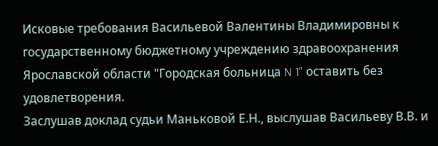Исковые требования Васильевой Валентины Владимировны к государственному бюджетному учреждению здравоохранения Ярославской области "Городская больница N 1" оставить без удовлетворения.
Заслушав доклад судьи Маньковой Е.Н., выслушав Васильеву В.В. и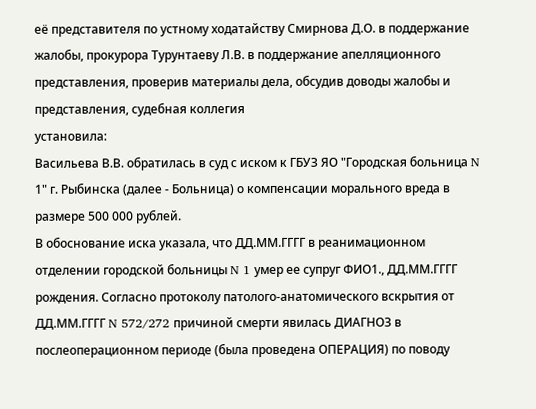её представителя по устному ходатайству Смирнова Д.О. в поддержание жалобы, прокурора Турунтаеву Л.В. в поддержание апелляционного представления, проверив материалы дела, обсудив доводы жалобы и представления, судебная коллегия
установила:
Васильева В.В. обратилась в суд с иском к ГБУЗ ЯО "Городская больница N 1" г. Рыбинска (далее - Больница) о компенсации морального вреда в размере 500 000 рублей.
В обоснование иска указала, что ДД.ММ.ГГГГ в реанимационном отделении городской больницы N 1 умер ее супруг ФИО1., ДД.ММ.ГГГГ рождения. Согласно протоколу патолого-анатомического вскрытия от ДД.ММ.ГГГГ N 572/272 причиной смерти явилась ДИАГНОЗ в послеоперационном периоде (была проведена ОПЕРАЦИЯ) по поводу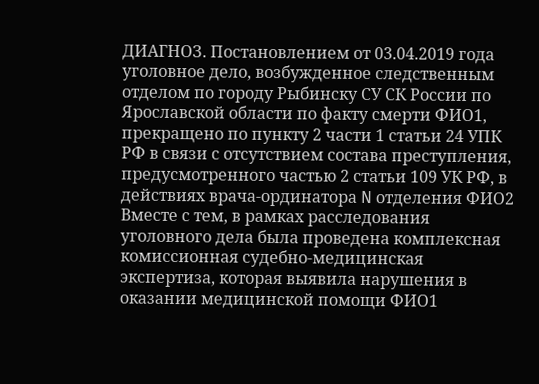ДИАГНОЗ. Постановлением от 03.04.2019 года уголовное дело, возбужденное следственным отделом по городу Рыбинску СУ СК России по Ярославской области по факту смерти ФИО1, прекращено по пункту 2 части 1 статьи 24 УПК РФ в связи с отсутствием состава преступления, предусмотренного частью 2 статьи 109 УК РФ, в действиях врача-ординатора N отделения ФИО2
Вместе с тем, в рамках расследования уголовного дела была проведена комплексная комиссионная судебно-медицинская экспертиза, которая выявила нарушения в оказании медицинской помощи ФИО1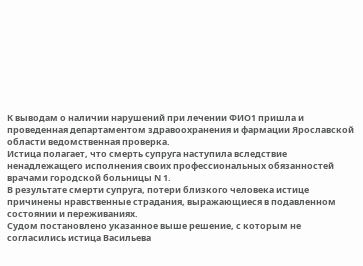К выводам о наличии нарушений при лечении ФИО1 пришла и проведенная департаментом здравоохранения и фармации Ярославской области ведомственная проверка.
Истица полагает, что смерть супруга наступила вследствие ненадлежащего исполнения своих профессиональных обязанностей врачами городской больницы N 1.
В результате смерти супруга, потери близкого человека истице причинены нравственные страдания, выражающиеся в подавленном состоянии и переживаниях.
Судом постановлено указанное выше решение, с которым не согласились истица Васильева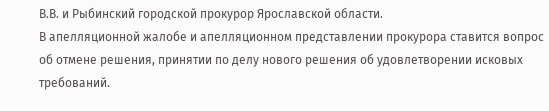В.В. и Рыбинский городской прокурор Ярославской области.
В апелляционной жалобе и апелляционном представлении прокурора ставится вопрос об отмене решения, принятии по делу нового решения об удовлетворении исковых требований.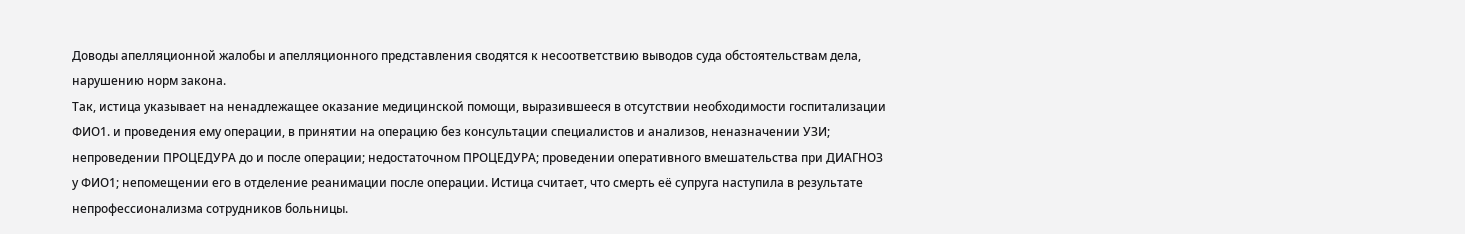Доводы апелляционной жалобы и апелляционного представления сводятся к несоответствию выводов суда обстоятельствам дела, нарушению норм закона.
Так, истица указывает на ненадлежащее оказание медицинской помощи, выразившееся в отсутствии необходимости госпитализации ФИО1. и проведения ему операции, в принятии на операцию без консультации специалистов и анализов, неназначении УЗИ; непроведении ПРОЦЕДУРА до и после операции; недостаточном ПРОЦЕДУРА; проведении оперативного вмешательства при ДИАГНОЗ у ФИО1; непомещении его в отделение реанимации после операции. Истица считает, что смерть её супруга наступила в результате непрофессионализма сотрудников больницы.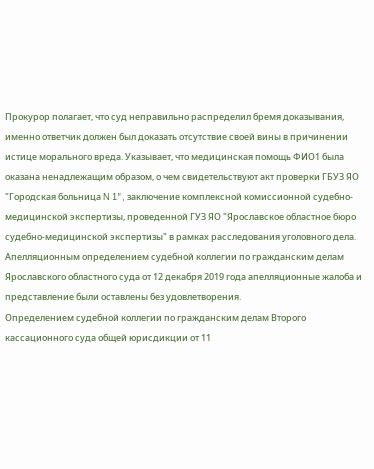Прокурор полагает, что суд неправильно распределил бремя доказывания, именно ответчик должен был доказать отсутствие своей вины в причинении истице морального вреда. Указывает, что медицинская помощь ФИО1 была оказана ненадлежащим образом, о чем свидетельствуют акт проверки ГБУЗ ЯО "Городская больница N 1", заключение комплексной комиссионной судебно-медицинской экспертизы, проведенной ГУЗ ЯО "Ярославское областное бюро судебно-медицинской экспертизы" в рамках расследования уголовного дела.
Апелляционным определением судебной коллегии по гражданским делам Ярославского областного суда от 12 декабря 2019 года апелляционные жалоба и представление были оставлены без удовлетворения.
Определением судебной коллегии по гражданским делам Второго кассационного суда общей юрисдикции от 11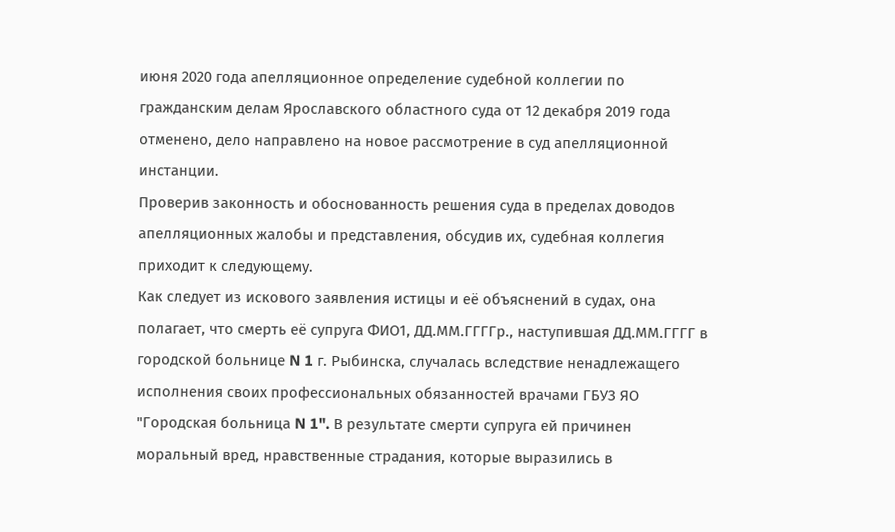июня 2020 года апелляционное определение судебной коллегии по гражданским делам Ярославского областного суда от 12 декабря 2019 года отменено, дело направлено на новое рассмотрение в суд апелляционной инстанции.
Проверив законность и обоснованность решения суда в пределах доводов апелляционных жалобы и представления, обсудив их, судебная коллегия приходит к следующему.
Как следует из искового заявления истицы и её объяснений в судах, она полагает, что смерть её супруга ФИО1, ДД.ММ.ГГГГр., наступившая ДД.ММ.ГГГГ в городской больнице N 1 г. Рыбинска, случалась вследствие ненадлежащего исполнения своих профессиональных обязанностей врачами ГБУЗ ЯО "Городская больница N 1". В результате смерти супруга ей причинен моральный вред, нравственные страдания, которые выразились в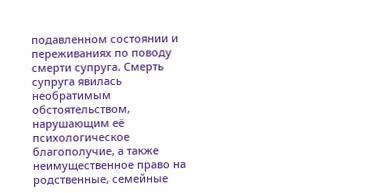подавленном состоянии и переживаниях по поводу смерти супруга. Смерть супруга явилась необратимым обстоятельством, нарушающим её психологическое благополучие, а также неимущественное право на родственные, семейные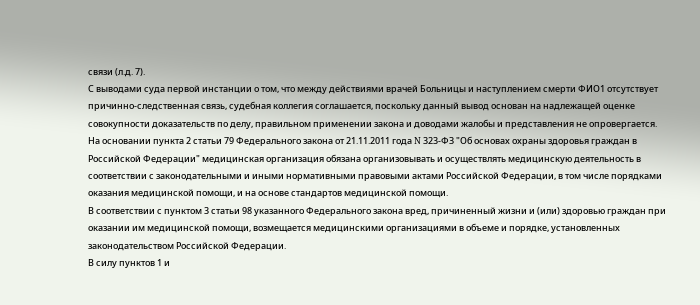связи (л.д. 7).
С выводами суда первой инстанции о том, что между действиями врачей Больницы и наступлением смерти ФИО1 отсутствует причинно-следственная связь, судебная коллегия соглашается, поскольку данный вывод основан на надлежащей оценке совокупности доказательств по делу, правильном применении закона и доводами жалобы и представления не опровергается.
На основании пункта 2 статьи 79 Федерального закона от 21.11.2011 года N 323-ФЗ "Об основах охраны здоровья граждан в Российской Федерации" медицинская организация обязана организовывать и осуществлять медицинскую деятельность в соответствии с законодательными и иными нормативными правовыми актами Российской Федерации, в том числе порядками оказания медицинской помощи, и на основе стандартов медицинской помощи.
В соответствии с пунктом 3 статьи 98 указанного Федерального закона вред, причиненный жизни и (или) здоровью граждан при оказании им медицинской помощи, возмещается медицинскими организациями в объеме и порядке, установленных законодательством Российской Федерации.
В силу пунктов 1 и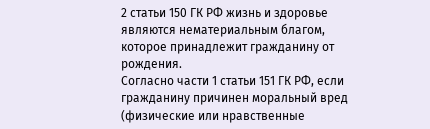2 статьи 150 ГК РФ жизнь и здоровье являются нематериальным благом, которое принадлежит гражданину от рождения.
Согласно части 1 статьи 151 ГК РФ, если гражданину причинен моральный вред (физические или нравственные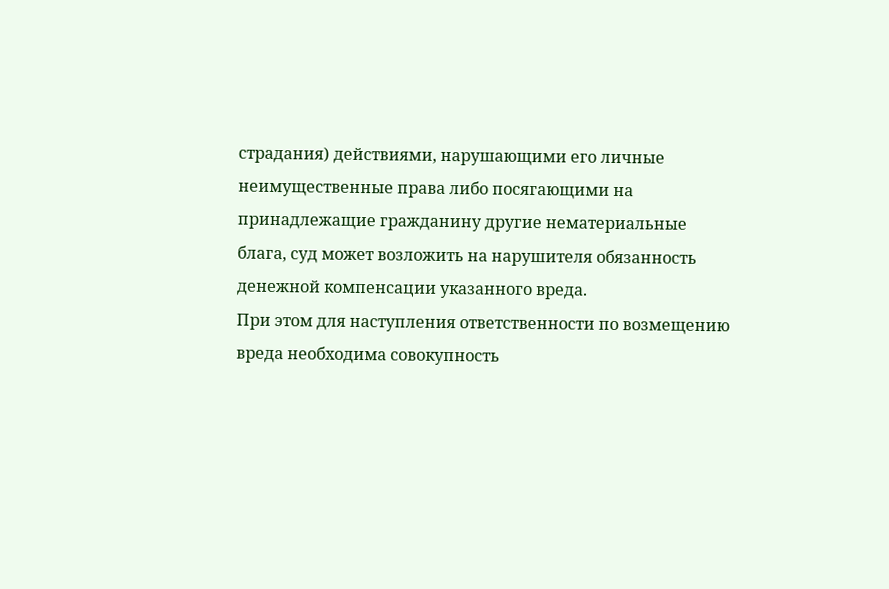страдания) действиями, нарушающими его личные неимущественные права либо посягающими на принадлежащие гражданину другие нематериальные блага, суд может возложить на нарушителя обязанность денежной компенсации указанного вреда.
При этом для наступления ответственности по возмещению вреда необходима совокупность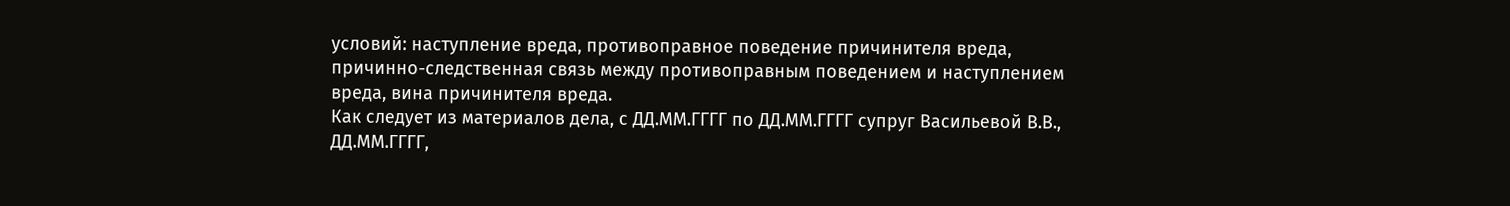условий: наступление вреда, противоправное поведение причинителя вреда, причинно-следственная связь между противоправным поведением и наступлением вреда, вина причинителя вреда.
Как следует из материалов дела, с ДД.ММ.ГГГГ по ДД.ММ.ГГГГ супруг Васильевой В.В., ДД.ММ.ГГГГ,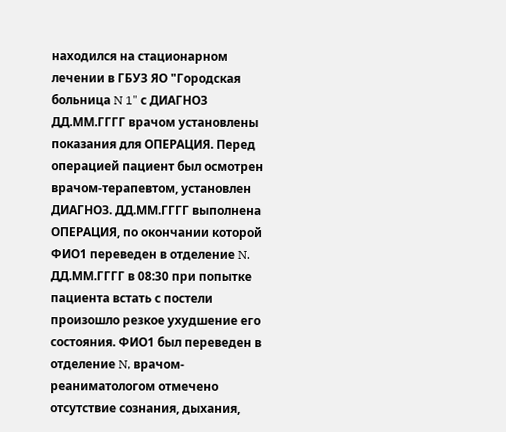находился на стационарном лечении в ГБУЗ ЯО "Городская больница N 1" с ДИАГНОЗ ДД.ММ.ГГГГ врачом установлены показания для ОПЕРАЦИЯ. Перед операцией пациент был осмотрен врачом-терапевтом, установлен ДИАГНОЗ. ДД.ММ.ГГГГ выполнена ОПЕРАЦИЯ, по окончании которой ФИО1 переведен в отделение N. ДД.ММ.ГГГГ в 08:30 при попытке пациента встать с постели произошло резкое ухудшение его состояния. ФИО1 был переведен в отделение N, врачом-реаниматологом отмечено отсутствие сознания, дыхания,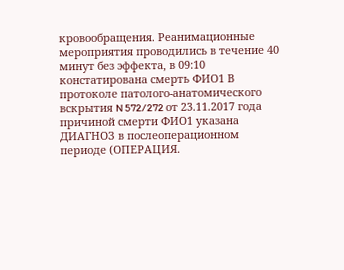кровообращения. Реанимационные мероприятия проводились в течение 40 минут без эффекта, в 09:10 констатирована смерть ФИО1 В протоколе патолого-анатомического вскрытия N 572/272 от 23.11.2017 года причиной смерти ФИО1 указана ДИАГНОЗ в послеоперационном периоде (ОПЕРАЦИЯ.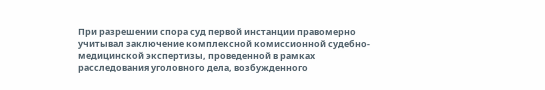При разрешении спора суд первой инстанции правомерно учитывал заключение комплексной комиссионной судебно-медицинской экспертизы, проведенной в рамках расследования уголовного дела, возбужденного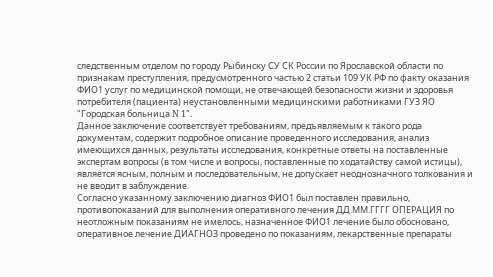следственным отделом по городу Рыбинску СУ СК России по Ярославской области по признакам преступления, предусмотренного частью 2 статьи 109 УК РФ по факту оказания ФИО1 услуг по медицинской помощи, не отвечающей безопасности жизни и здоровья потребителя (пациента) неустановленными медицинскими работниками ГУЗ ЯО "Городская больница N 1".
Данное заключение соответствует требованиям, предъявляемым к такого рода документам, содержит подробное описание проведенного исследования, анализ имеющихся данных, результаты исследования, конкретные ответы на поставленные экспертам вопросы (в том числе и вопросы, поставленные по ходатайству самой истицы), является ясным, полным и последовательным, не допускает неоднозначного толкования и не вводит в заблуждение.
Согласно указанному заключению диагноз ФИО1 был поставлен правильно, противопоказаний для выполнения оперативного лечения ДД.ММ.ГГГГ ОПЕРАЦИЯ по неотложным показаниям не имелось, назначенное ФИО1 лечение было обосновано, оперативное лечение ДИАГНОЗ проведено по показаниям, лекарственные препараты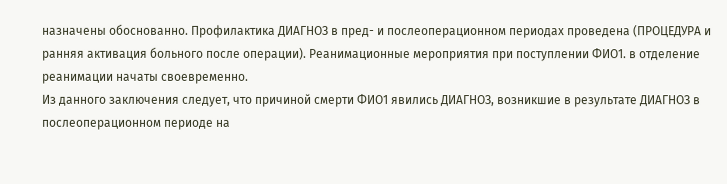назначены обоснованно. Профилактика ДИАГНОЗ в пред- и послеоперационном периодах проведена (ПРОЦЕДУРА и ранняя активация больного после операции). Реанимационные мероприятия при поступлении ФИО1. в отделение реанимации начаты своевременно.
Из данного заключения следует, что причиной смерти ФИО1 явились ДИАГНОЗ, возникшие в результате ДИАГНОЗ в послеоперационном периоде на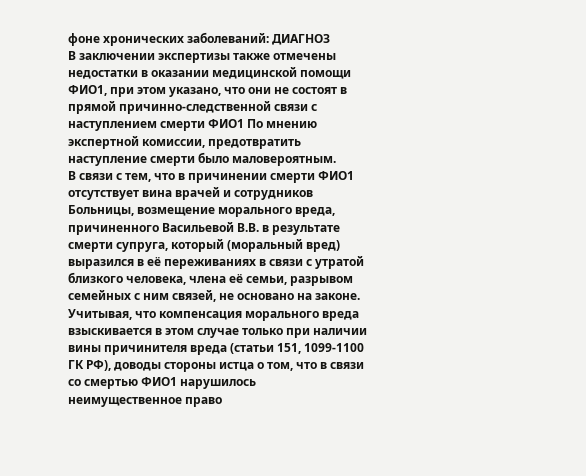фоне хронических заболеваний: ДИАГНОЗ
В заключении экспертизы также отмечены недостатки в оказании медицинской помощи ФИО1, при этом указано, что они не состоят в прямой причинно-следственной связи с наступлением смерти ФИО1 По мнению экспертной комиссии, предотвратить наступление смерти было маловероятным.
В связи с тем, что в причинении смерти ФИО1 отсутствует вина врачей и сотрудников Больницы, возмещение морального вреда, причиненного Васильевой В.В. в результате смерти супруга, который (моральный вред) выразился в её переживаниях в связи с утратой близкого человека, члена её семьи, разрывом семейных с ним связей, не основано на законе.
Учитывая, что компенсация морального вреда взыскивается в этом случае только при наличии вины причинителя вреда (статьи 151, 1099-1100 ГК РФ), доводы стороны истца о том, что в связи со смертью ФИО1 нарушилось неимущественное право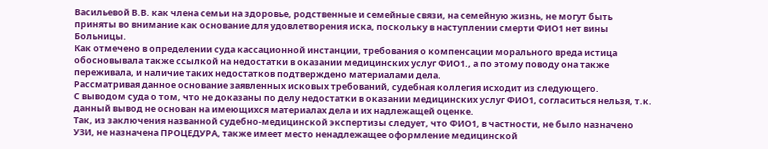Васильевой В.В. как члена семьи на здоровье, родственные и семейные связи, на семейную жизнь, не могут быть приняты во внимание как основание для удовлетворения иска, поскольку в наступлении смерти ФИО1 нет вины Больницы.
Как отмечено в определении суда кассационной инстанции, требования о компенсации морального вреда истица обосновывала также ссылкой на недостатки в оказании медицинских услуг ФИО1., а по этому поводу она также переживала, и наличие таких недостатков подтверждено материалами дела.
Рассматривая данное основание заявленных исковых требований, судебная коллегия исходит из следующего.
С выводом суда о том, что не доказаны по делу недостатки в оказании медицинских услуг ФИО1, согласиться нельзя, т.к. данный вывод не основан на имеющихся материалах дела и их надлежащей оценке.
Так, из заключения названной судебно-медицинской экспертизы следует, что ФИО1, в частности, не было назначено УЗИ, не назначена ПРОЦЕДУРА, также имеет место ненадлежащее оформление медицинской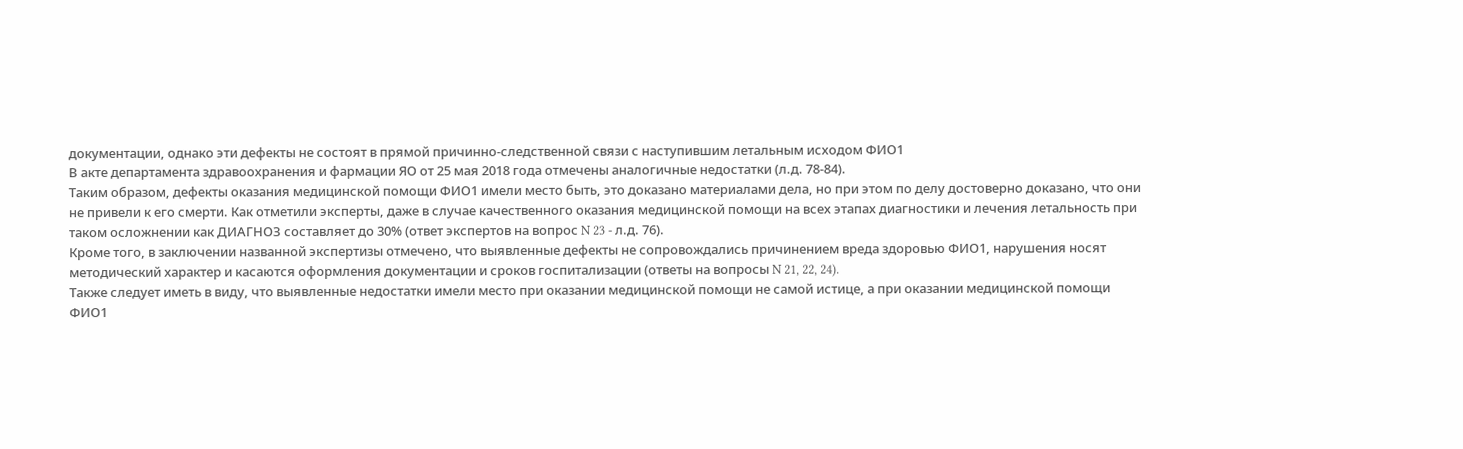документации, однако эти дефекты не состоят в прямой причинно-следственной связи с наступившим летальным исходом ФИО1
В акте департамента здравоохранения и фармации ЯО от 25 мая 2018 года отмечены аналогичные недостатки (л.д. 78-84).
Таким образом, дефекты оказания медицинской помощи ФИО1 имели место быть, это доказано материалами дела, но при этом по делу достоверно доказано, что они не привели к его смерти. Как отметили эксперты, даже в случае качественного оказания медицинской помощи на всех этапах диагностики и лечения летальность при таком осложнении как ДИАГНОЗ составляет до 30% (ответ экспертов на вопрос N 23 - л.д. 76).
Кроме того, в заключении названной экспертизы отмечено, что выявленные дефекты не сопровождались причинением вреда здоровью ФИО1, нарушения носят методический характер и касаются оформления документации и сроков госпитализации (ответы на вопросы N 21, 22, 24).
Также следует иметь в виду, что выявленные недостатки имели место при оказании медицинской помощи не самой истице, а при оказании медицинской помощи ФИО1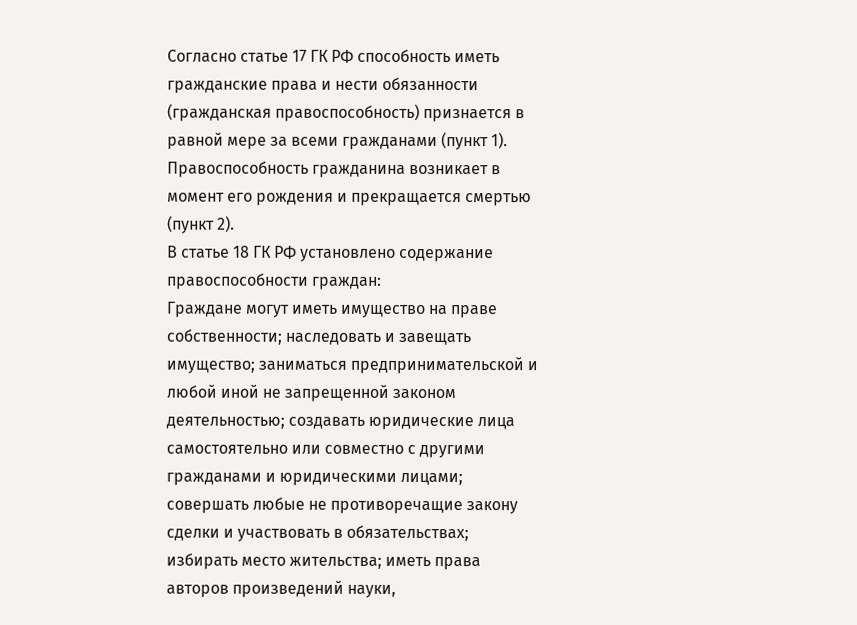Согласно статье 17 ГК РФ способность иметь гражданские права и нести обязанности (гражданская правоспособность) признается в равной мере за всеми гражданами (пункт 1). Правоспособность гражданина возникает в момент его рождения и прекращается смертью (пункт 2).
В статье 18 ГК РФ установлено содержание правоспособности граждан:
Граждане могут иметь имущество на праве собственности; наследовать и завещать имущество; заниматься предпринимательской и любой иной не запрещенной законом деятельностью; создавать юридические лица самостоятельно или совместно с другими гражданами и юридическими лицами; совершать любые не противоречащие закону сделки и участвовать в обязательствах; избирать место жительства; иметь права авторов произведений науки,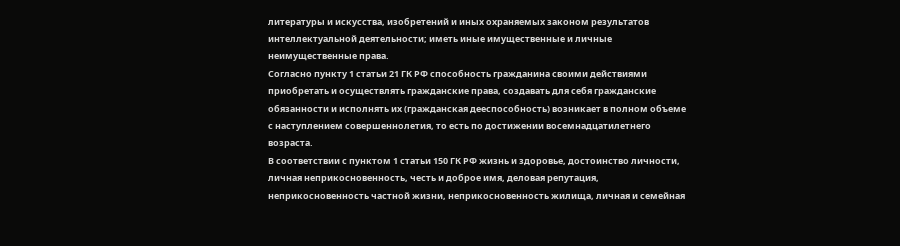литературы и искусства, изобретений и иных охраняемых законом результатов интеллектуальной деятельности; иметь иные имущественные и личные неимущественные права.
Согласно пункту 1 статьи 21 ГК РФ способность гражданина своими действиями приобретать и осуществлять гражданские права, создавать для себя гражданские обязанности и исполнять их (гражданская дееспособность) возникает в полном объеме с наступлением совершеннолетия, то есть по достижении восемнадцатилетнего возраста.
В соответствии с пунктом 1 статьи 150 ГК РФ жизнь и здоровье, достоинство личности, личная неприкосновенность, честь и доброе имя, деловая репутация, неприкосновенность частной жизни, неприкосновенность жилища, личная и семейная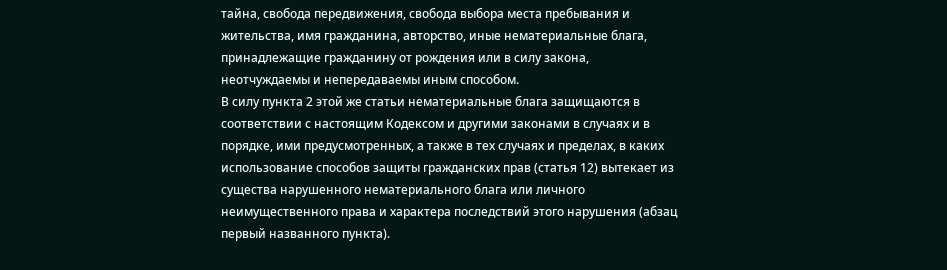тайна, свобода передвижения, свобода выбора места пребывания и жительства, имя гражданина, авторство, иные нематериальные блага, принадлежащие гражданину от рождения или в силу закона, неотчуждаемы и непередаваемы иным способом.
В силу пункта 2 этой же статьи нематериальные блага защищаются в соответствии с настоящим Кодексом и другими законами в случаях и в порядке, ими предусмотренных, а также в тех случаях и пределах, в каких использование способов защиты гражданских прав (статья 12) вытекает из существа нарушенного нематериального блага или личного неимущественного права и характера последствий этого нарушения (абзац первый названного пункта).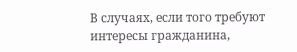В случаях, если того требуют интересы гражданина,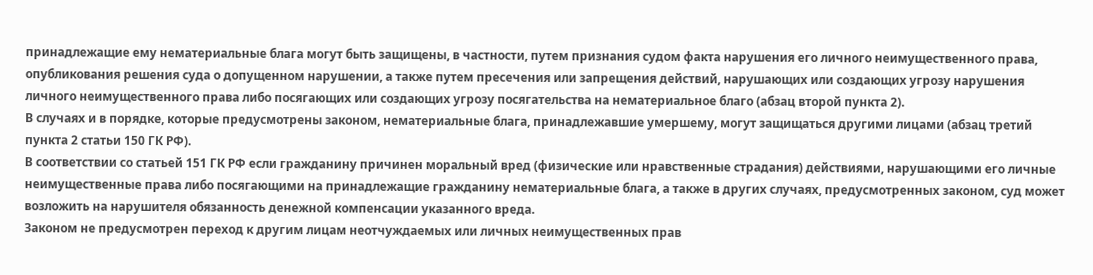принадлежащие ему нематериальные блага могут быть защищены, в частности, путем признания судом факта нарушения его личного неимущественного права, опубликования решения суда о допущенном нарушении, а также путем пресечения или запрещения действий, нарушающих или создающих угрозу нарушения личного неимущественного права либо посягающих или создающих угрозу посягательства на нематериальное благо (абзац второй пункта 2).
В случаях и в порядке, которые предусмотрены законом, нематериальные блага, принадлежавшие умершему, могут защищаться другими лицами (абзац третий пункта 2 статьи 150 ГК РФ).
В соответствии со статьей 151 ГК РФ если гражданину причинен моральный вред (физические или нравственные страдания) действиями, нарушающими его личные неимущественные права либо посягающими на принадлежащие гражданину нематериальные блага, а также в других случаях, предусмотренных законом, суд может возложить на нарушителя обязанность денежной компенсации указанного вреда.
Законом не предусмотрен переход к другим лицам неотчуждаемых или личных неимущественных прав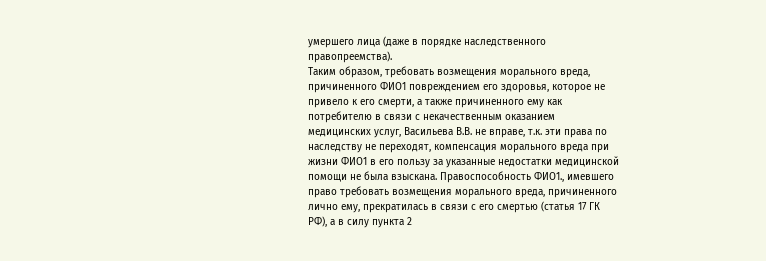умершего лица (даже в порядке наследственного правопреемства).
Таким образом, требовать возмещения морального вреда, причиненного ФИО1 повреждением его здоровья, которое не привело к его смерти, а также причиненного ему как потребителю в связи с некачественным оказанием медицинских услуг, Васильева В.В. не вправе, т.к. эти права по наследству не переходят, компенсация морального вреда при жизни ФИО1 в его пользу за указанные недостатки медицинской помощи не была взыскана. Правоспособность ФИО1., имевшего право требовать возмещения морального вреда, причиненного лично ему, прекратилась в связи с его смертью (статья 17 ГК РФ), а в силу пункта 2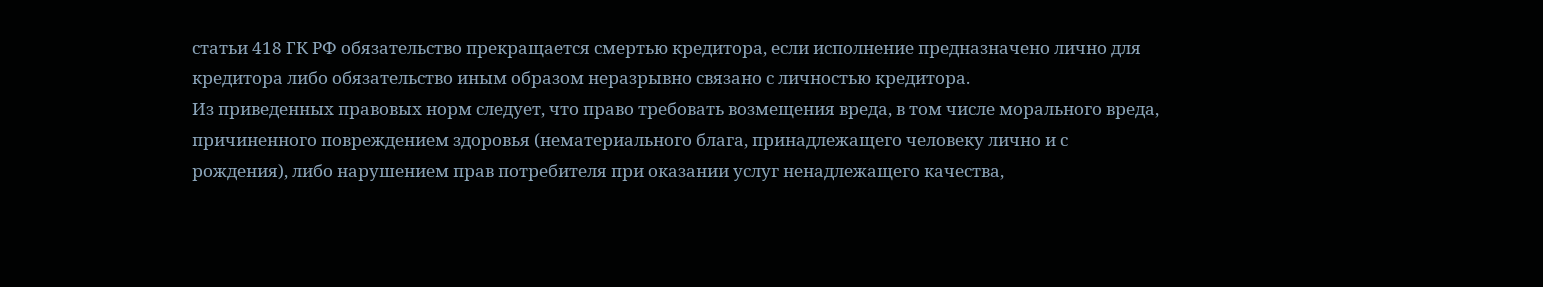статьи 418 ГК РФ обязательство прекращается смертью кредитора, если исполнение предназначено лично для кредитора либо обязательство иным образом неразрывно связано с личностью кредитора.
Из приведенных правовых норм следует, что право требовать возмещения вреда, в том числе морального вреда, причиненного повреждением здоровья (нематериального блага, принадлежащего человеку лично и с рождения), либо нарушением прав потребителя при оказании услуг ненадлежащего качества,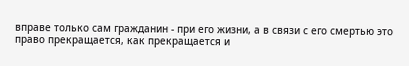вправе только сам гражданин - при его жизни, а в связи с его смертью это право прекращается, как прекращается и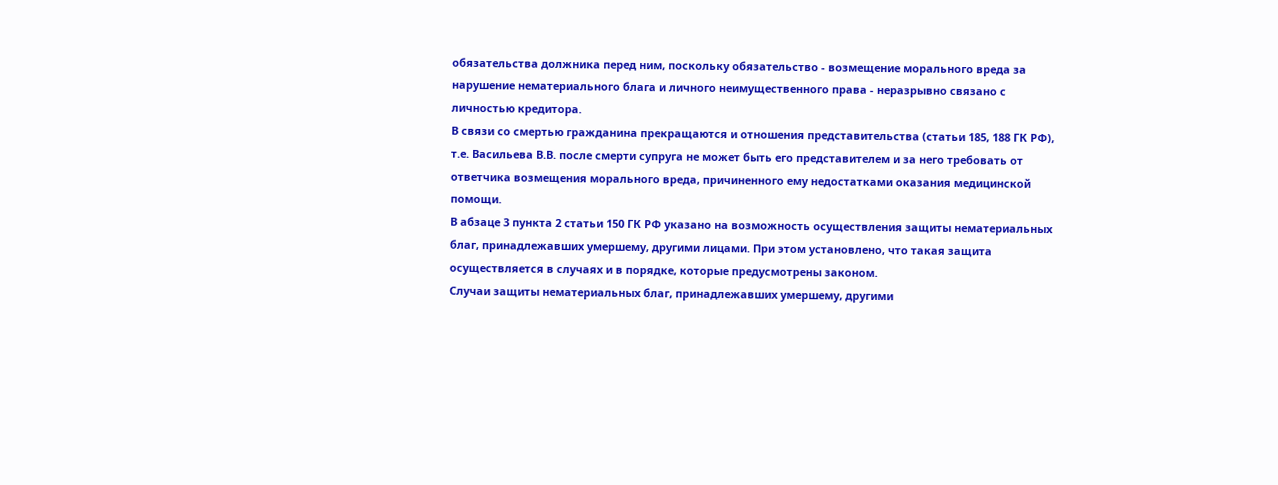обязательства должника перед ним, поскольку обязательство - возмещение морального вреда за нарушение нематериального блага и личного неимущественного права - неразрывно связано с личностью кредитора.
В связи со смертью гражданина прекращаются и отношения представительства (статьи 185, 188 ГК РФ), т.е. Васильева В.В. после смерти супруга не может быть его представителем и за него требовать от ответчика возмещения морального вреда, причиненного ему недостатками оказания медицинской помощи.
В абзаце 3 пункта 2 статьи 150 ГК РФ указано на возможность осуществления защиты нематериальных благ, принадлежавших умершему, другими лицами. При этом установлено, что такая защита осуществляется в случаях и в порядке, которые предусмотрены законом.
Случаи защиты нематериальных благ, принадлежавших умершему, другими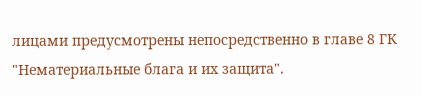лицами предусмотрены непосредственно в главе 8 ГК "Нематериальные блага и их защита".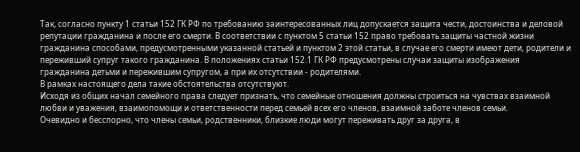Так, согласно пункту 1 статьи 152 ГК РФ по требованию заинтересованных лиц допускается защита чести, достоинства и деловой репутации гражданина и после его смерти. В соответствии с пунктом 5 статьи 152 право требовать защиты частной жизни гражданина способами, предусмотренными указанной статьей и пунктом 2 этой статьи, в случае его смерти имеют дети, родители и переживший супруг такого гражданина. В положениях статьи 152.1 ГК РФ предусмотрены случаи защиты изображения гражданина детьми и пережившим супругом, а при их отсутствии - родителями.
В рамках настоящего дела такие обстоятельства отсутствуют.
Исходя из общих начал семейного права следует признать, что семейные отношения должны строиться на чувствах взаимной любви и уважения, взаимопомощи и ответственности перед семьей всех его членов, взаимной заботе членов семьи.
Очевидно и бесспорно, что члены семьи, родственники, близкие люди могут переживать друг за друга, в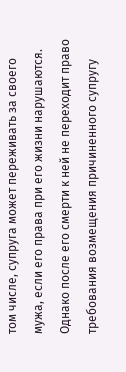том числе, супруга может переживать за своего мужа, если его права при его жизни нарушаются.
Однако после его смерти к ней не переходит право требования возмещения причиненного супругу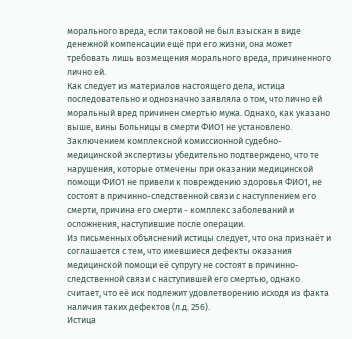морального вреда, если таковой не был взыскан в виде денежной компенсации ещё при его жизни, она может требовать лишь возмещения морального вреда, причиненного лично ей.
Как следует из материалов настоящего дела, истица последовательно и однозначно заявляла о том, что лично ей моральный вред причинен смертью мужа. Однако, как указано выше, вины Больницы в смерти ФИО1 не установлено. Заключением комплексной комиссионной судебно-медицинской экспертизы убедительно подтверждено, что те нарушения, которые отмечены при оказании медицинской помощи ФИО1 не привели к повреждению здоровья ФИО1, не состоят в причинно-следственной связи с наступлением его смерти, причина его смерти - комплекс заболеваний и осложнения, наступившие после операции.
Из письменных объяснений истицы следует, что она признаёт и соглашается с тем, что имевшиеся дефекты оказания медицинской помощи её супругу не состоят в причинно-следственной связи с наступившей его смертью, однако считает, что её иск подлежит удовлетворению исходя из факта наличия таких дефектов (л.д. 256).
Истица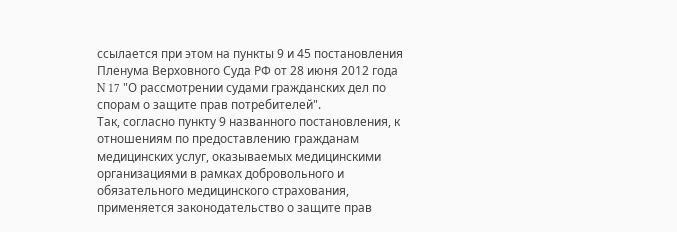ссылается при этом на пункты 9 и 45 постановления Пленума Верховного Суда РФ от 28 июня 2012 года N 17 "О рассмотрении судами гражданских дел по спорам о защите прав потребителей".
Так, согласно пункту 9 названного постановления, к отношениям по предоставлению гражданам медицинских услуг, оказываемых медицинскими организациями в рамках добровольного и обязательного медицинского страхования, применяется законодательство о защите прав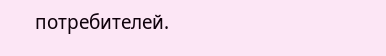потребителей.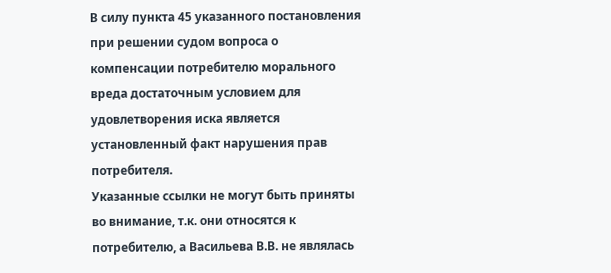В силу пункта 45 указанного постановления при решении судом вопроса о компенсации потребителю морального вреда достаточным условием для удовлетворения иска является установленный факт нарушения прав потребителя.
Указанные ссылки не могут быть приняты во внимание, т.к. они относятся к потребителю, а Васильева В.В. не являлась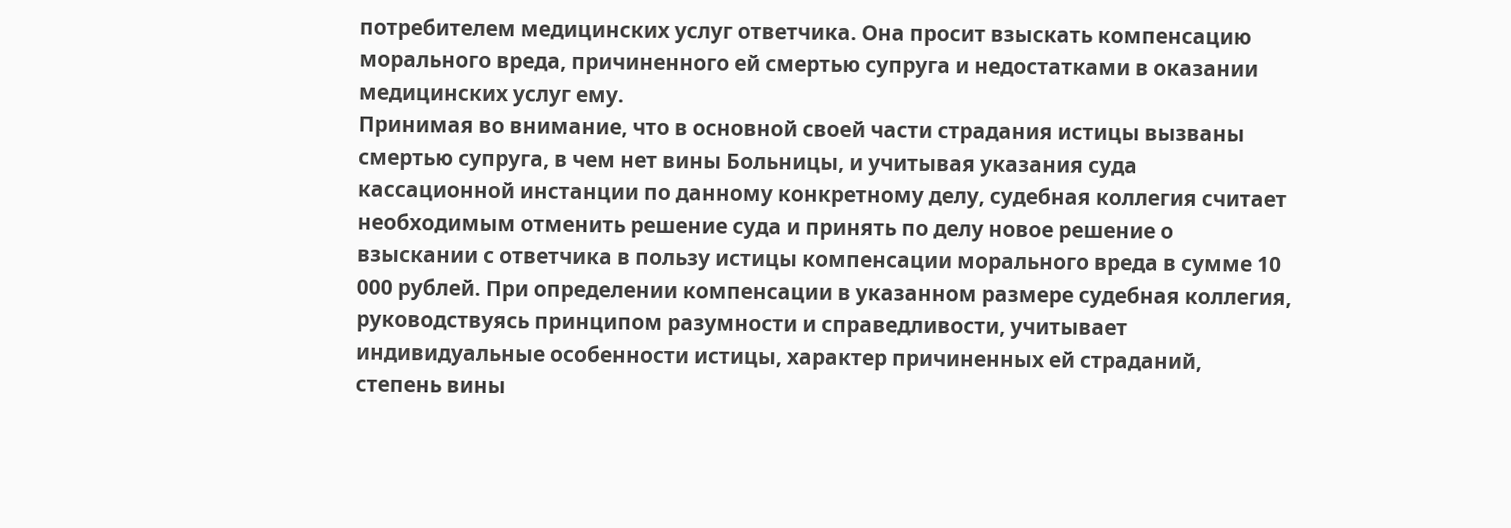потребителем медицинских услуг ответчика. Она просит взыскать компенсацию морального вреда, причиненного ей смертью супруга и недостатками в оказании медицинских услуг ему.
Принимая во внимание, что в основной своей части страдания истицы вызваны смертью супруга, в чем нет вины Больницы, и учитывая указания суда кассационной инстанции по данному конкретному делу, судебная коллегия считает необходимым отменить решение суда и принять по делу новое решение о взыскании с ответчика в пользу истицы компенсации морального вреда в сумме 10 000 рублей. При определении компенсации в указанном размере судебная коллегия, руководствуясь принципом разумности и справедливости, учитывает индивидуальные особенности истицы, характер причиненных ей страданий, степень вины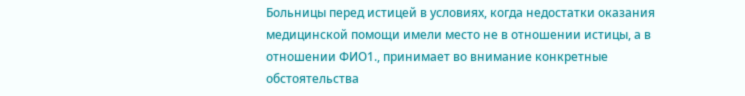Больницы перед истицей в условиях, когда недостатки оказания медицинской помощи имели место не в отношении истицы, а в отношении ФИО1., принимает во внимание конкретные обстоятельства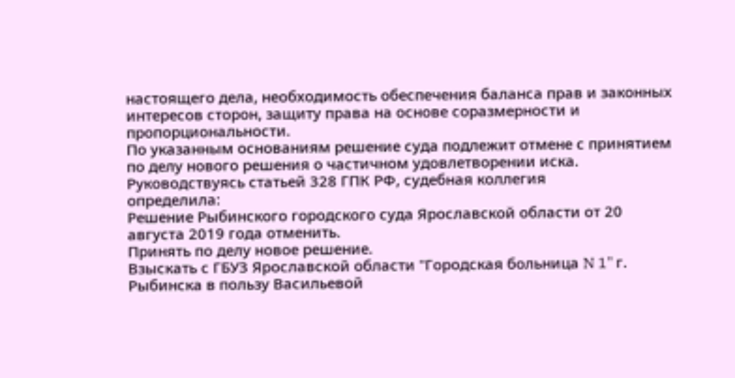настоящего дела, необходимость обеспечения баланса прав и законных интересов сторон, защиту права на основе соразмерности и пропорциональности.
По указанным основаниям решение суда подлежит отмене с принятием по делу нового решения о частичном удовлетворении иска.
Руководствуясь статьей 328 ГПК РФ, судебная коллегия
определила:
Решение Рыбинского городского суда Ярославской области от 20 августа 2019 года отменить.
Принять по делу новое решение.
Взыскать с ГБУЗ Ярославской области "Городская больница N 1" г. Рыбинска в пользу Васильевой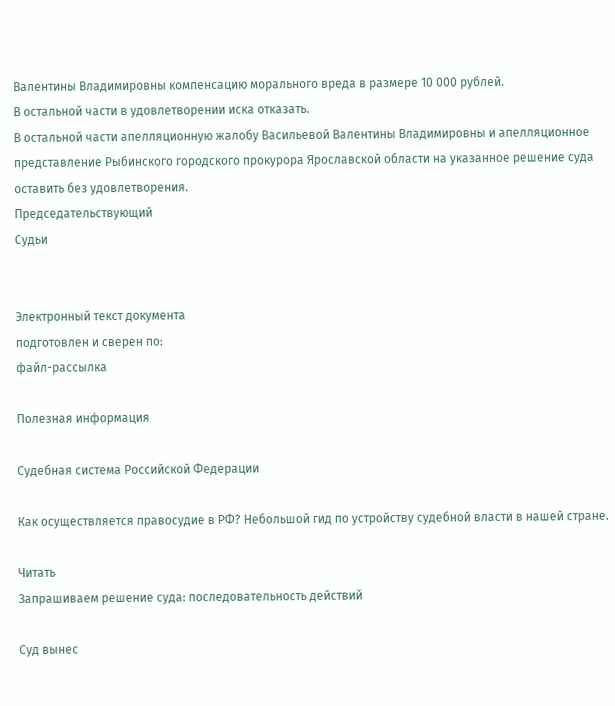Валентины Владимировны компенсацию морального вреда в размере 10 000 рублей.
В остальной части в удовлетворении иска отказать.
В остальной части апелляционную жалобу Васильевой Валентины Владимировны и апелляционное представление Рыбинского городского прокурора Ярославской области на указанное решение суда оставить без удовлетворения.
Председательствующий
Судьи


Электронный текст документа
подготовлен и сверен по:
файл-рассылка

Полезная информация

Судебная система Российской Федерации

Как осуществляется правосудие в РФ? Небольшой гид по устройству судебной власти в нашей стране.

Читать
Запрашиваем решение суда: последовательность действий

Суд вынес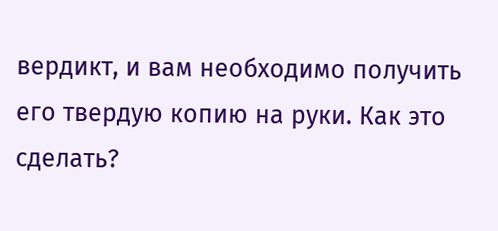вердикт, и вам необходимо получить его твердую копию на руки. Как это сделать?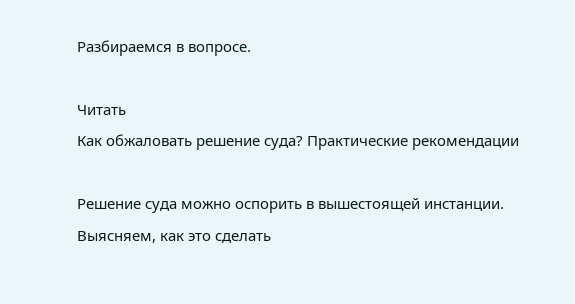Разбираемся в вопросе.

Читать
Как обжаловать решение суда? Практические рекомендации

Решение суда можно оспорить в вышестоящей инстанции. Выясняем, как это сделать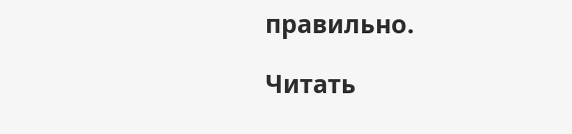правильно.

Читать